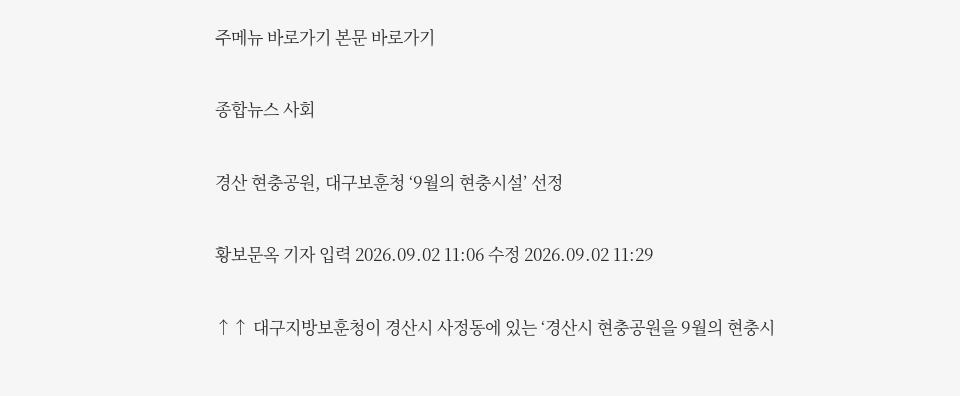주메뉴 바로가기 본문 바로가기

종합뉴스 사회

경산 현충공원, 대구보훈청 ‘9월의 현충시설’ 선정

황보문옥 기자 입력 2026.09.02 11:06 수정 2026.09.02 11:29

↑↑ 대구지방보훈청이 경산시 사정동에 있는 ‘경산시 현충공원을 9월의 현충시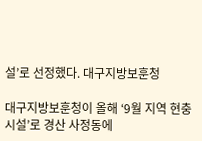설’로 선정했다. 대구지방보훈청

대구지방보훈청이 올해 ‘9월 지역 현충시설’로 경산 사정동에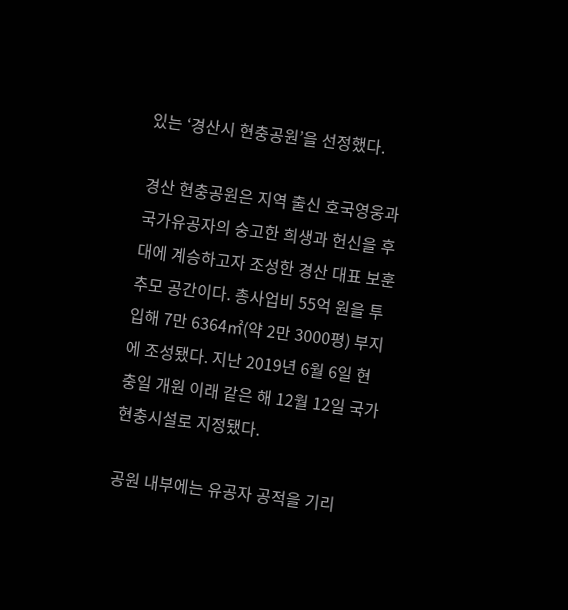있는 ‘경산시 현충공원’을 선정했다.

경산 현충공원은 지역 출신 호국영웅과 국가유공자의 숭고한 희생과 헌신을 후대에 계승하고자 조성한 경산 대표 보훈 추모 공간이다. 총사업비 55억 원을 투입해 7만 6364㎡(약 2만 3000평) 부지에 조성됐다. 지난 2019년 6월 6일 현충일 개원 이래 같은 해 12월 12일 국가 현충시설로 지정됐다.

공원 내부에는 유공자 공적을 기리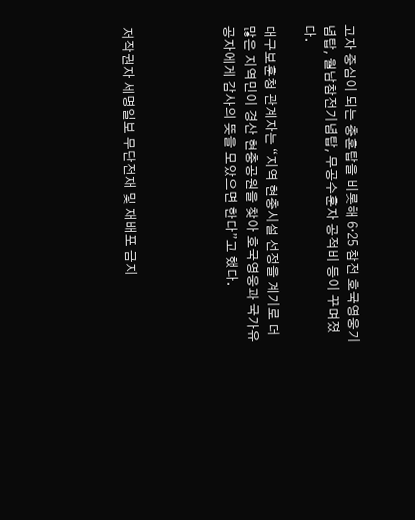고자 중심이 되는 충혼탑을 비롯해 6·25 참전 호국영웅기념탑, 월남참전기념탑, 무공수훈자 공적비 등이 꾸며졌다.

대구보훈청 관계자는 “지역 현충시설 선정을 계기로 더 많은 지역민이 경산 현충공원을 찾아 호국영웅과 국가유공자에게 감사의 뜻을 모았으면 한다”고 했다.




저작권자 세명일보 무단전재 및 재배포 금지